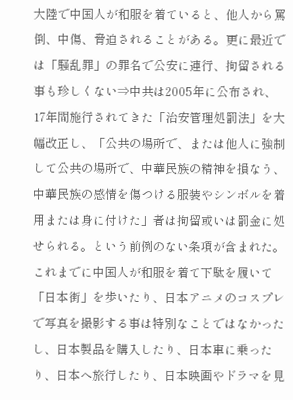大陸で中国人が和服を着ていると、他人から罵倒、中傷、脅迫されることがある。更に最近では「騒乱罪」の罪名で公安に連行、拘留される事も珍しくない⇒中共は2005年に公布され、
17年間施行されてきた「治安管理処罰法」を大幅改正し、「公共の場所で、または他人に強制して公共の場所で、中華民族の精神を損なう、中華民族の感情を傷つける服装やシンボルを着用または身に付けた」者は拘留或いは罰金に処せられる。という前例のない条項が含まれた。 これまでに中国人が和服を着て下駄を履いて「日本街」を歩いたり、日本アニメのコスプレで写真を撮影する事は特別なことではなかったし、日本製品を購入したり、日本車に乗ったり、日本へ旅行したり、日本映画やドラマを見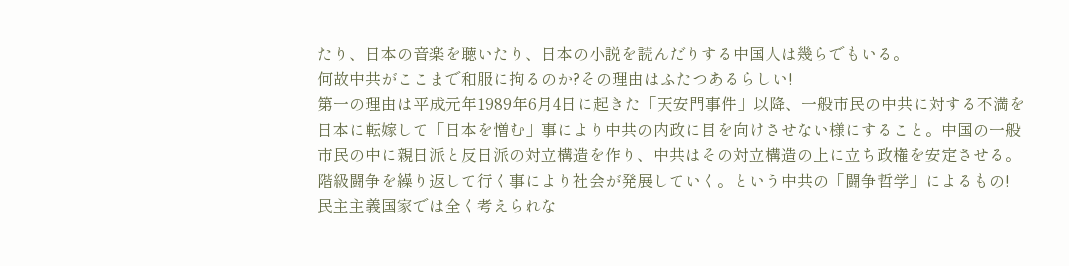たり、日本の音楽を聴いたり、日本の小説を読んだりする中国人は幾らでもいる。
何故中共がここまで和服に拘るのか?その理由はふたつあるらしい!
第一の理由は平成元年1989年6月4日に起きた「天安門事件」以降、一般市民の中共に対する不満を日本に転嫁して「日本を憎む」事により中共の内政に目を向けさせない様にすること。中国の一般市民の中に親日派と反日派の対立構造を作り、中共はその対立構造の上に立ち政権を安定させる。階級闘争を繰り返して行く事により社会が発展していく。という中共の「闘争哲学」によるもの!
民主主義国家では全く考えられな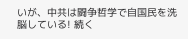いが、中共は闘争哲学で自国民を洗脳している! 続く